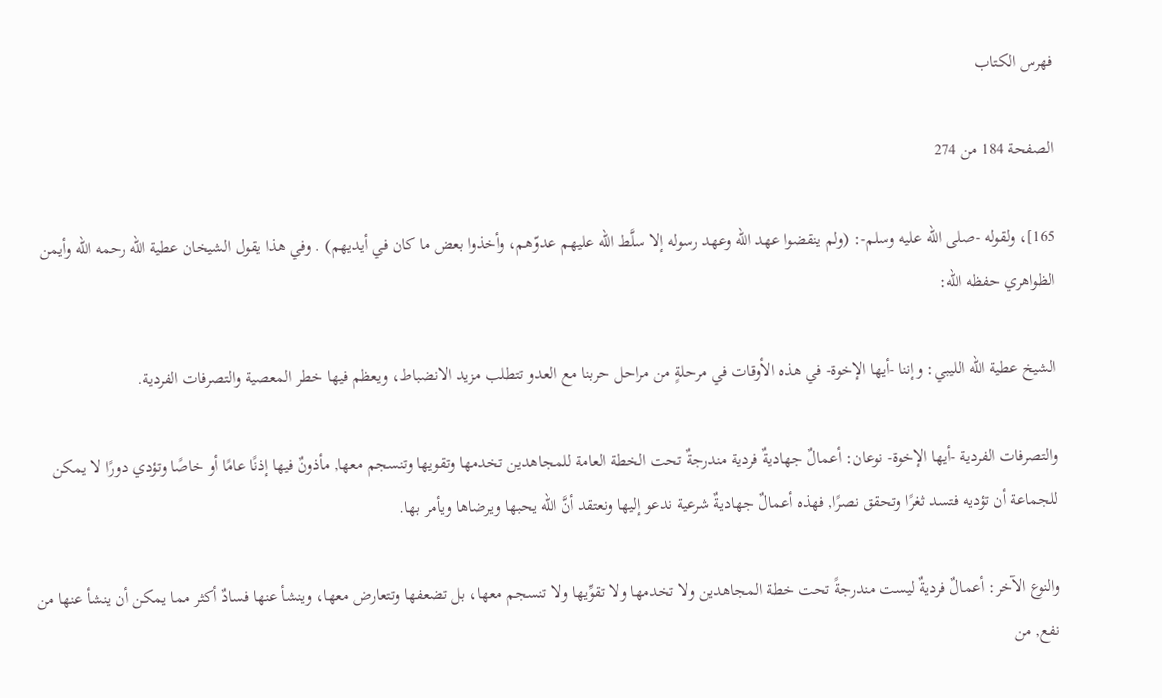فهرس الكتاب

الصفحة 184 من 274

165]، ولقوله -صلى الله عليه وسلم-: (ولم ينقضوا عهد الله وعهد رسوله إلا سلَّط الله عليهم عدوّهم، وأخذوا بعض ما كان في أيديهم) . وفي هذا يقول الشيخان عطية الله رحمه الله وأيمن الظواهري حفظه الله:

الشيخ عطية الله الليبي: وإننا -أيها الإخوة- في هذه الأوقات في مرحلةٍ من مراحل حربنا مع العدو تتطلب مزيد الانضباط، ويعظم فيها خطر المعصية والتصرفات الفردية.

والتصرفات الفردية -أيها الإخوة- نوعان: أعمالٌ جهاديةٌ فردية مندرجةٌ تحت الخطة العامة للمجاهدين تخدمها وتقويها وتنسجم معها, مأذونٌ فيها إذنًا عامًا أو خاصًا وتؤدي دورًا لا يمكن للجماعة أن تؤديه فتسد ثغرًا وتحقق نصرًا, فهذه أعمالٌ جهاديةٌ شرعية ندعو إليها ونعتقد أنَّ الله يحبها ويرضاها ويأمر بها.

والنوع الآخر: أعمالٌ فرديةٌ ليست مندرجةً تحت خطة المجاهدين ولا تخدمها ولا تقوِّيها ولا تنسجم معها، بل تضعفها وتتعارض معها، وينشأ عنها فسادٌ أكثر مما يمكن أن ينشأ عنها من نفع, من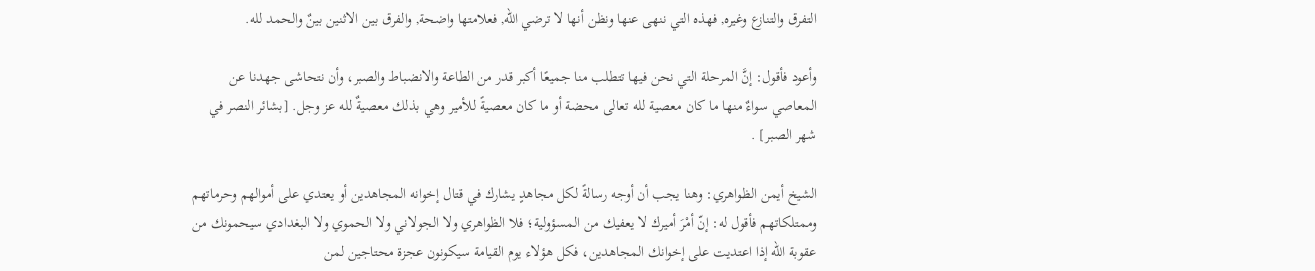التفرق والتنازع وغيره, فهذه التي ننهى عنها ونظن أنها لا ترضي الله, فعلامتها واضحة, والفرق بين الاثنين بينٌ والحمد لله.

وأعود فأقول: إنَّ المرحلة التي نحن فيها تتطلب منا جميعًا أكبر قدر من الطاعة والانضباط والصبر، وأن نتحاشى جهدنا عن المعاصي سواءٌ منها ما كان معصية لله تعالى محضة أو ما كان معصيةً للأمير وهي بذلك معصيةٌ لله عز وجل. [بشائر النصر في شهر الصبر] .

الشيخ أيمن الظواهري: وهنا يجب أن أوجه رسالةً لكل مجاهدٍ يشارك في قتال إخوانه المجاهدين أو يعتدي على أموالهم وحرماتهم وممتلكاتهم فأقول له: إنّ أمْرَ أميرك لا يعفيك من المسؤولية؛ فلا الظواهري ولا الجولاني ولا الحموي ولا البغدادي سيحمونك من عقوبة الله إذا اعتديت على إخوانك المجاهدين، فكل هؤلاء يوم القيامة سيكونون عجزة محتاجين لمن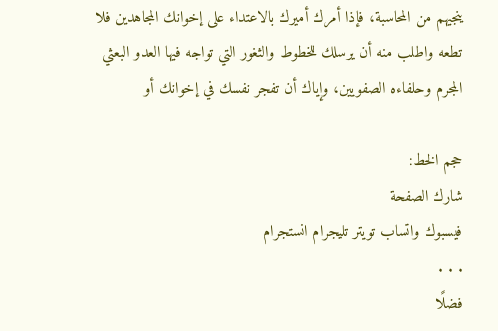ينجيهم من المحاسبة، فإذا أمرك أميرك بالاعتداء على إخوانك المجاهدين فلا تطعه واطلب منه أن يرسلك للخطوط والثغور التي تواجه فيها العدو البعثي المجرم وحلفاءه الصفويين، وإياك أن تفجر نفسك في إخوانك أو

حجم الخط:
شارك الصفحة
فيسبوك واتساب تويتر تليجرام انستجرام
. . .
فضلًا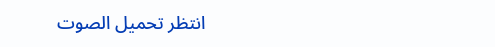انتظر تحميل الصوت